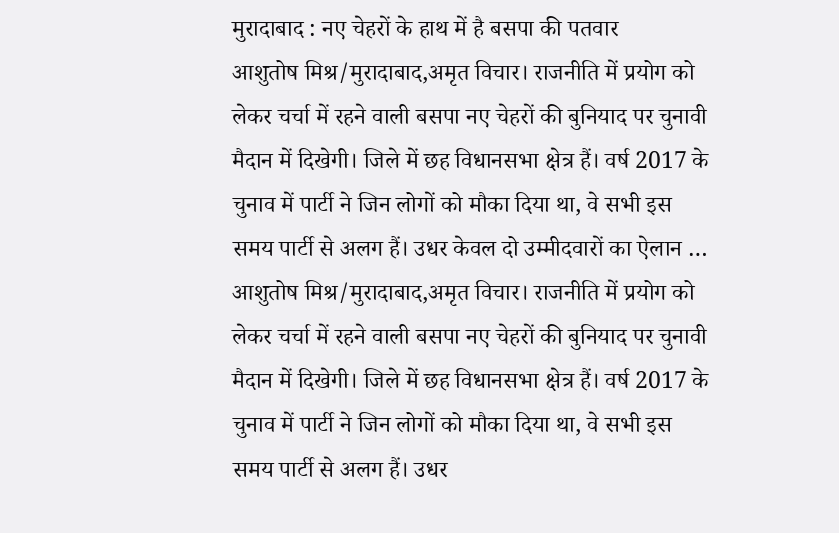मुरादाबाद : नए चेहरों के हाथ में है बसपा की पतवार
आशुतोष मिश्र/मुरादाबाद,अमृत विचार। राजनीति में प्रयोग को लेकर चर्चा में रहने वाली बसपा नए चेहरों की बुनियाद पर चुनावी मैदान में दिखेगी। जिले में छह विधानसभा क्षेत्र हैं। वर्ष 2017 के चुनाव में पार्टी ने जिन लोगों को मौका दिया था, वे सभी इस समय पार्टी से अलग हैं। उधर केवल दो उम्मीदवारों का ऐलान …
आशुतोष मिश्र/मुरादाबाद,अमृत विचार। राजनीति में प्रयोग को लेकर चर्चा में रहने वाली बसपा नए चेहरों की बुनियाद पर चुनावी मैदान में दिखेगी। जिले में छह विधानसभा क्षेत्र हैं। वर्ष 2017 के चुनाव में पार्टी ने जिन लोगों को मौका दिया था, वे सभी इस समय पार्टी से अलग हैं। उधर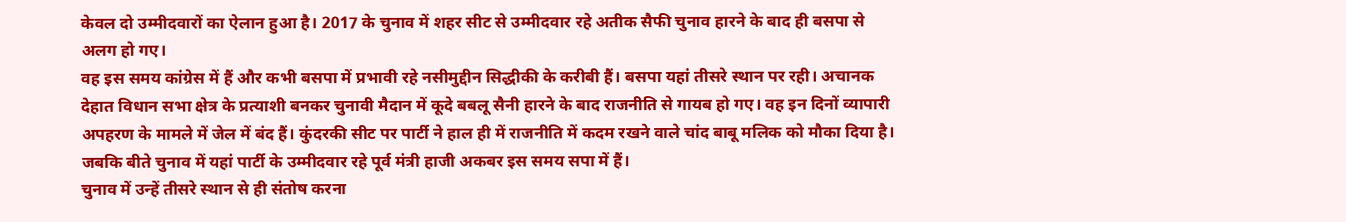केवल दो उम्मीदवारों का ऐलान हुआ है। 2017 के चुनाव में शहर सीट से उम्मीदवार रहे अतीक सैफी चुनाव हारने के बाद ही बसपा से अलग हो गए।
वह इस समय कांग्रेस में हैं और कभी बसपा में प्रभावी रहे नसीमुद्दीन सिद्धीकी के करीबी हैं। बसपा यहां तीसरे स्थान पर रही। अचानक देहात विधान सभा क्षेत्र के प्रत्याशी बनकर चुनावी मैदान में कूदे बबलू सैनी हारने के बाद राजनीति से गायब हो गए। वह इन दिनों व्यापारी अपहरण के मामले में जेल में बंद हैं। कुंदरकी सीट पर पार्टी ने हाल ही में राजनीति में कदम रखने वाले चांद बाबू मलिक को मौका दिया है। जबकि बीते चुनाव में यहां पार्टी के उम्मीदवार रहे पूर्व मंत्री हाजी अकबर इस समय सपा में हैं।
चुनाव में उन्हें तीसरे स्थान से ही संतोष करना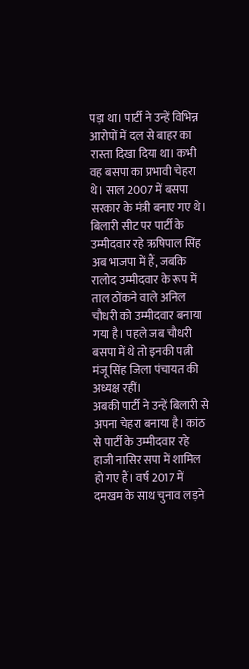पड़ा था। पार्टी ने उन्हें विभिन्न आरोपों में दल से बाहर का रास्ता दिखा दिया था। कभी वह बसपा का प्रभावी चेहरा थे। साल 2007 में बसपा सरकार के मंत्री बनाए गए थे। बिलारी सीट पर पार्टी के उम्मीदवार रहे ऋषिपाल सिंह अब भाजपा में हैं, जबकि रालोद उम्मीदवार के रूप में ताल ठोंकने वाले अनिल चौधरी को उम्मीदवार बनाया गया है। पहले जब चौधरी बसपा में थे तो इनकी पत्नी मंजू सिंह जिला पंचायत की अध्यक्ष रहीं।
अबकी पार्टी ने उन्हें बिलारी से अपना चेहरा बनाया है। कांठ से पार्टी के उम्मीदवार रहे हाजी नासिर सपा में शामिल हो गए हैं। वर्ष 2017 में दमखम के साथ चुनाव लड़ने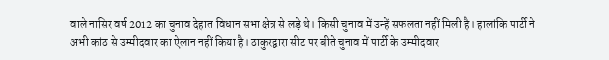वाले नासिर वर्ष 2012 का चुनाव देहात विधान सभा क्षेत्र से लड़े थे। किसी चुनाव में उन्हें सफलता नहीं मिली है। हालांकि पार्टी ने अभी कांठ से उम्मीदवार का ऐलान नहीं किया है। ठाकुरद्वारा सीट पर बीते चुनाव में पार्टी के उम्मीदवार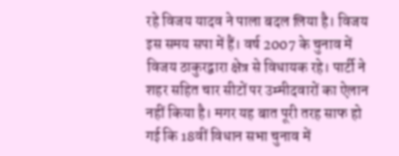रहे विजय यादव ने पाला बदल लिया है। विजय इस समय सपा में हैं। वर्ष 2007 के चुनाव में विजय ठाकुरद्वारा क्षेत्र से विधायक रहे। पार्टी ने शहर सहित चार सीटों पर उम्मीदवारों का ऐलान नहीं किया है। मगर यह बात पूरी तरह साफ हो गई कि 18वीं विधान सभा चुनाव में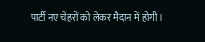पार्टी नए चेहरों को लेकर मैदान में होगी।